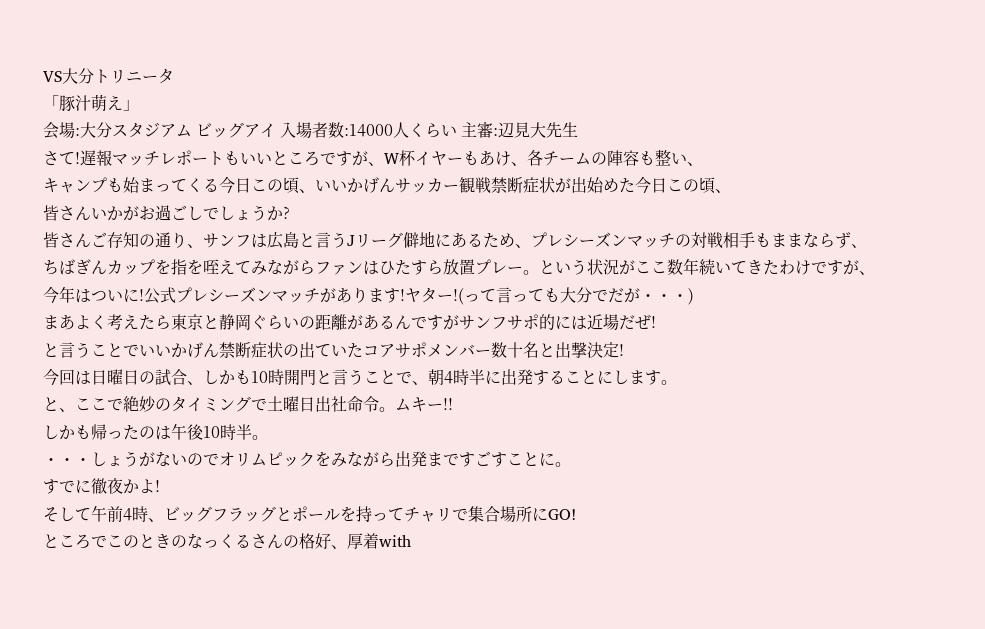VS大分トリニータ
「豚汁萌え」
会場:大分スタジアム ビッグアイ 入場者数:14000人くらい 主審:辺見大先生
さて!遅報マッチレポートもいいところですが、W杯イヤーもあけ、各チームの陣容も整い、
キャンプも始まってくる今日この頃、いいかげんサッカー観戦禁断症状が出始めた今日この頃、
皆さんいかがお過ごしでしょうか?
皆さんご存知の通り、サンフは広島と言うJリーグ僻地にあるため、プレシーズンマッチの対戦相手もままならず、
ちばぎんカップを指を咥えてみながらファンはひたすら放置プレー。という状況がここ数年続いてきたわけですが、
今年はついに!公式プレシーズンマッチがあります!ヤター!(って言っても大分でだが・・・)
まあよく考えたら東京と静岡ぐらいの距離があるんですがサンフサポ的には近場だぜ!
と言うことでいいかげん禁断症状の出ていたコアサポメンバー数十名と出撃決定!
今回は日曜日の試合、しかも10時開門と言うことで、朝4時半に出発することにします。
と、ここで絶妙のタイミングで土曜日出社命令。ムキー!!
しかも帰ったのは午後10時半。
・・・しょうがないのでオリムピックをみながら出発まですごすことに。
すでに徹夜かよ!
そして午前4時、ビッグフラッグとポールを持ってチャリで集合場所にGO!
ところでこのときのなっくるさんの格好、厚着with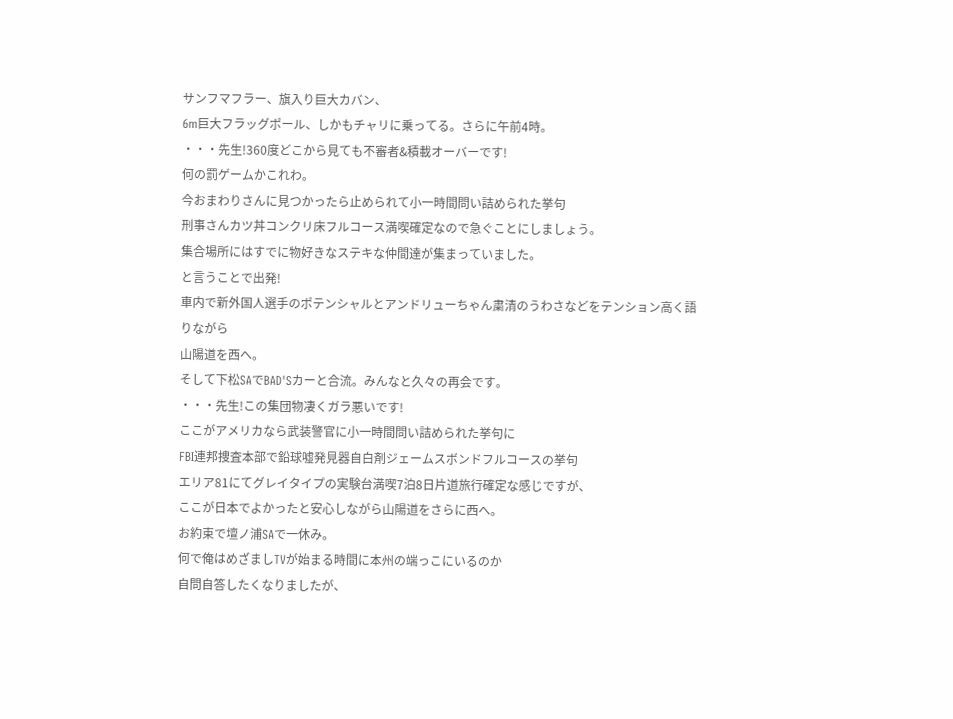サンフマフラー、旗入り巨大カバン、
6m巨大フラッグポール、しかもチャリに乗ってる。さらに午前4時。
・・・先生!360度どこから見ても不審者&積載オーバーです!
何の罰ゲームかこれわ。
今おまわりさんに見つかったら止められて小一時間問い詰められた挙句
刑事さんカツ丼コンクリ床フルコース満喫確定なので急ぐことにしましょう。
集合場所にはすでに物好きなステキな仲間達が集まっていました。
と言うことで出発!
車内で新外国人選手のポテンシャルとアンドリューちゃん粛清のうわさなどをテンション高く語りながら
山陽道を西へ。
そして下松SAでBAD'Sカーと合流。みんなと久々の再会です。
・・・先生!この集団物凄くガラ悪いです!
ここがアメリカなら武装警官に小一時間問い詰められた挙句に
FBI連邦捜査本部で鉛球嘘発見器自白剤ジェームスボンドフルコースの挙句
エリア81にてグレイタイプの実験台満喫7泊8日片道旅行確定な感じですが、
ここが日本でよかったと安心しながら山陽道をさらに西へ。
お約束で壇ノ浦SAで一休み。
何で俺はめざましTVが始まる時間に本州の端っこにいるのか
自問自答したくなりましたが、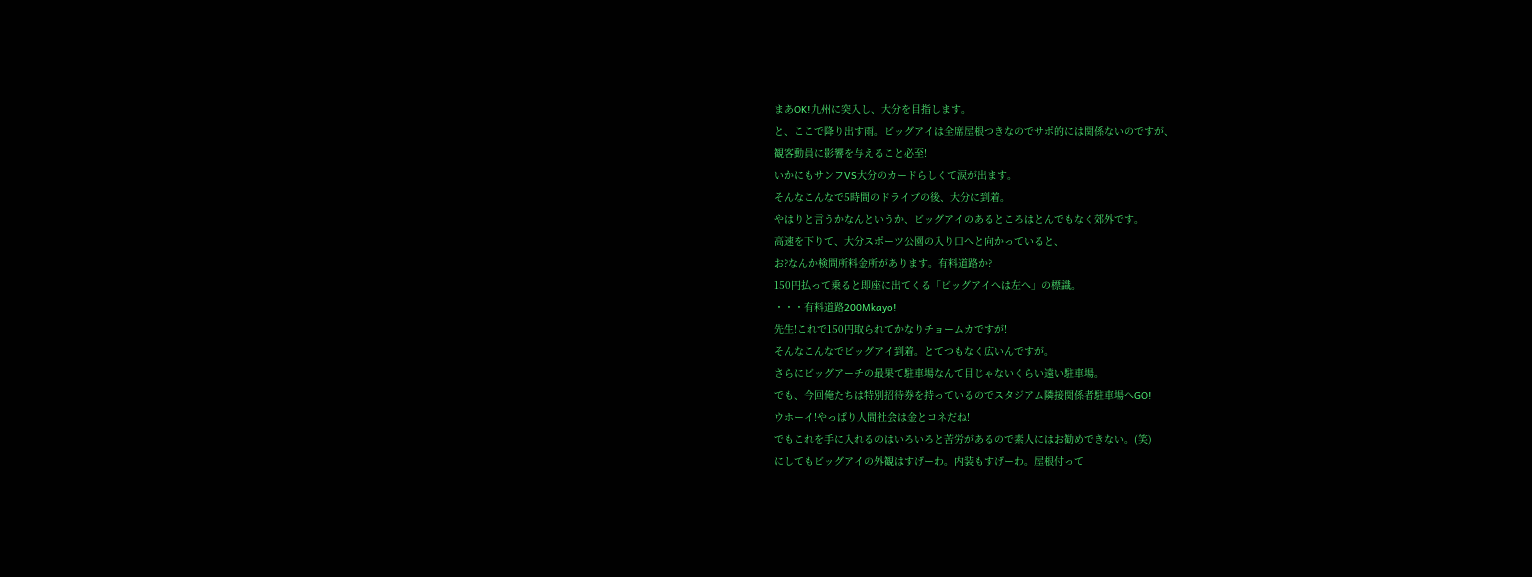まあOK!九州に突入し、大分を目指します。
と、ここで降り出す雨。ビッグアイは全席屋根つきなのでサポ的には関係ないのですが、
観客動員に影響を与えること必至!
いかにもサンフVS大分のカードらしくて涙が出ます。
そんなこんなで5時間のドライブの後、大分に到着。
やはりと言うかなんというか、ビッグアイのあるところはとんでもなく郊外です。
高速を下りて、大分スポーツ公園の入り口へと向かっていると、
お?なんか検問所料金所があります。有料道路か?
150円払って乗ると即座に出てくる「ビッグアイへは左へ」の標識。
・・・有料道路200Mkayo!
先生!これで150円取られてかなりチョームカですが!
そんなこんなでビッグアイ到着。とてつもなく広いんですが。
さらにビッグアーチの最果て駐車場なんて目じゃないくらい遠い駐車場。
でも、今回俺たちは特別招待券を持っているのでスタジアム隣接関係者駐車場へGO!
ウホーイ!やっぱり人間社会は金とコネだね!
でもこれを手に入れるのはいろいろと苦労があるので素人にはお勧めできない。(笑)
にしてもビッグアイの外観はすげーわ。内装もすげーわ。屋根付って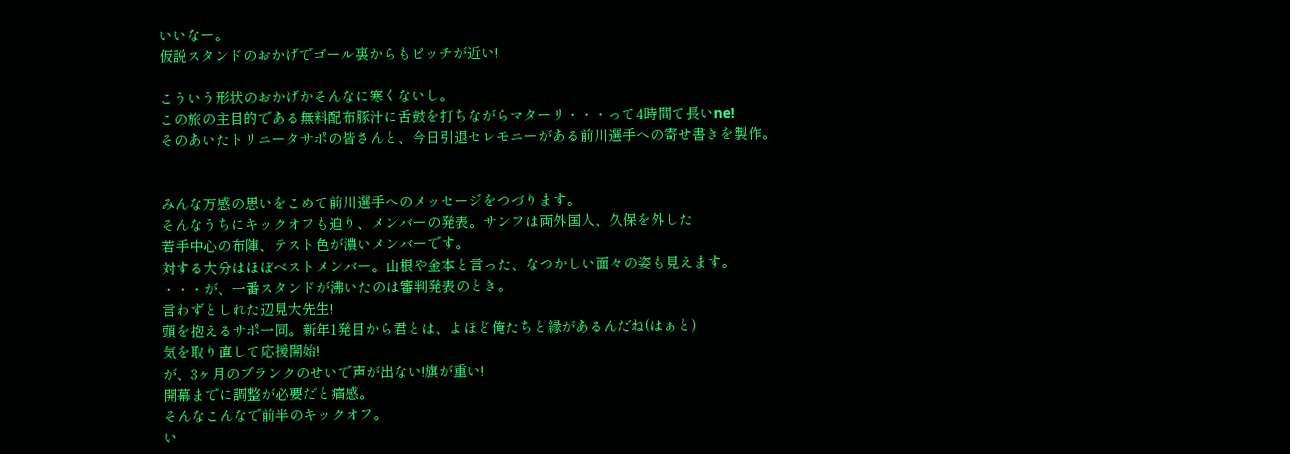いいなー。
仮説スタンドのおかげでゴール裏からもピッチが近い!

こういう形状のおかげかそんなに寒くないし。
この旅の主目的である無料配布豚汁に舌鼓を打ちながらマターリ・・・って4時間て長いne!
そのあいたトリニータサポの皆さんと、今日引退セレモニーがある前川選手への寄せ書きを製作。


みんな万感の思いをこめて前川選手へのメッセージをつづります。
そんなうちにキックオフも迫り、メンバーの発表。サンフは両外国人、久保を外した
若手中心の布陣、テスト色が濃いメンバーです。
対する大分はほぼベストメンバー。山根や金本と言った、なつかしい面々の姿も見えます。
・・・が、一番スタンドが沸いたのは審判発表のとき。
言わずとしれた辺見大先生!
頭を抱えるサポ一同。新年1発目から君とは、よほど俺たちと縁があるんだね(はぁと)
気を取り直して応援開始!
が、3ヶ月のブランクのせいで声が出ない!旗が重い!
開幕までに調整が必要だと痛感。
そんなこんなで前半のキックオフ。
い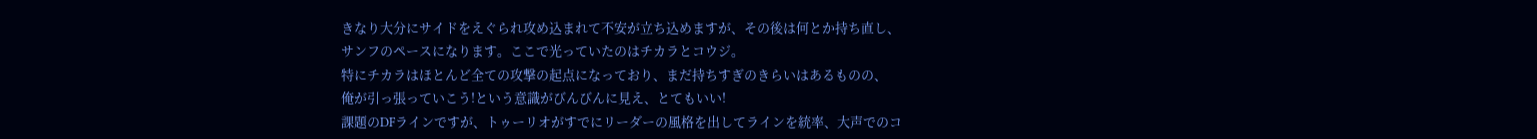きなり大分にサイドをえぐられ攻め込まれて不安が立ち込めますが、その後は何とか持ち直し、
サンフのペースになります。ここで光っていたのはチカラとコウジ。
特にチカラはほとんど全ての攻撃の起点になっており、まだ持ちすぎのきらいはあるものの、
俺が引っ張っていこう!という意識がびんびんに見え、とてもいい!
課題のDFラインですが、トゥーリオがすでにリーダーの風格を出してラインを統率、大声でのコ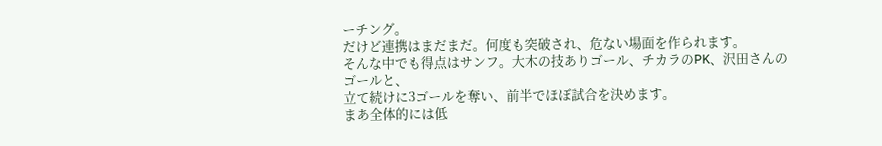ーチング。
だけど連携はまだまだ。何度も突破され、危ない場面を作られます。
そんな中でも得点はサンフ。大木の技ありゴール、チカラのPK、沢田さんのゴールと、
立て続けに3ゴールを奪い、前半でほぼ試合を決めます。
まあ全体的には低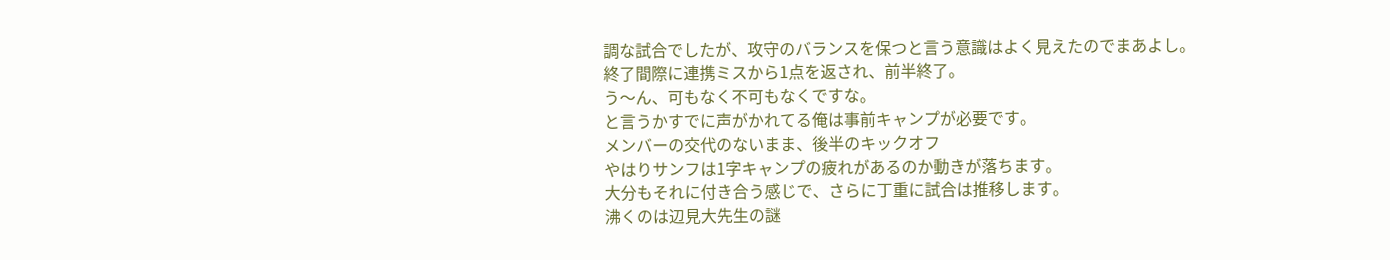調な試合でしたが、攻守のバランスを保つと言う意識はよく見えたのでまあよし。
終了間際に連携ミスから1点を返され、前半終了。
う〜ん、可もなく不可もなくですな。
と言うかすでに声がかれてる俺は事前キャンプが必要です。
メンバーの交代のないまま、後半のキックオフ
やはりサンフは1字キャンプの疲れがあるのか動きが落ちます。
大分もそれに付き合う感じで、さらに丁重に試合は推移します。
沸くのは辺見大先生の謎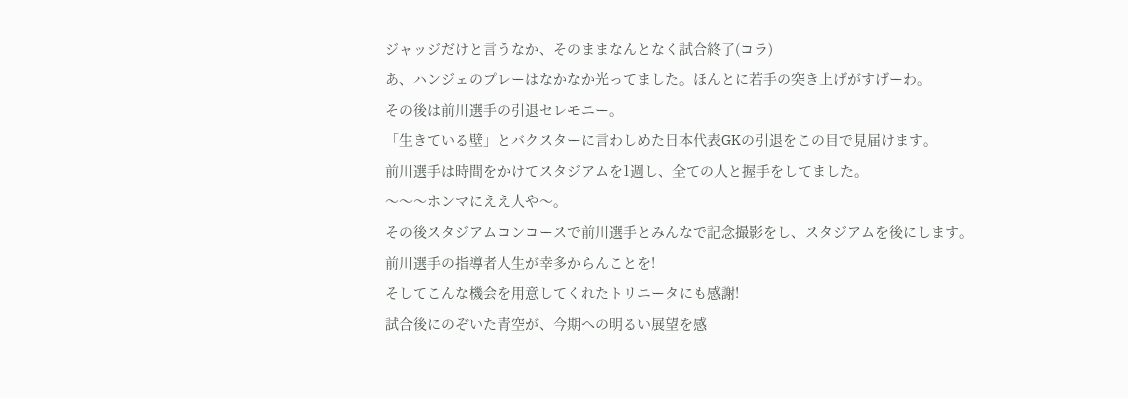ジャッジだけと言うなか、そのままなんとなく試合終了(コラ)
あ、ハンジェのプレーはなかなか光ってました。ほんとに若手の突き上げがすげーわ。
その後は前川選手の引退セレモニー。
「生きている壁」とバクスターに言わしめた日本代表GKの引退をこの目で見届けます。
前川選手は時間をかけてスタジアムを1週し、全ての人と握手をしてました。
〜〜〜ホンマにええ人や〜。
その後スタジアムコンコースで前川選手とみんなで記念撮影をし、スタジアムを後にします。
前川選手の指導者人生が幸多からんことを!
そしてこんな機会を用意してくれたトリニータにも感謝!
試合後にのぞいた青空が、今期への明るい展望を感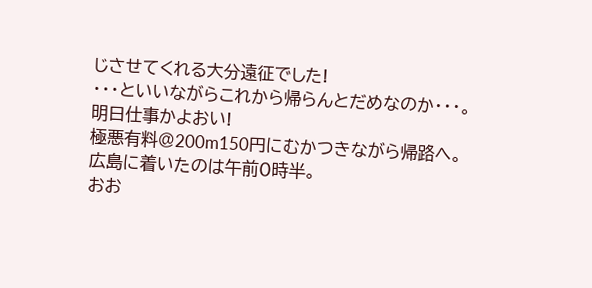じさせてくれる大分遠征でした!
・・・といいながらこれから帰らんとだめなのか・・・。
明日仕事かよおい!
極悪有料@200m150円にむかつきながら帰路へ。
広島に着いたのは午前0時半。
おお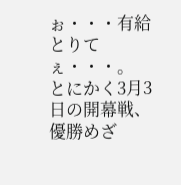ぉ・・・有給とりてぇ・・・。
とにかく3月3日の開幕戦、優勝めざ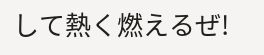して熱く燃えるぜ!